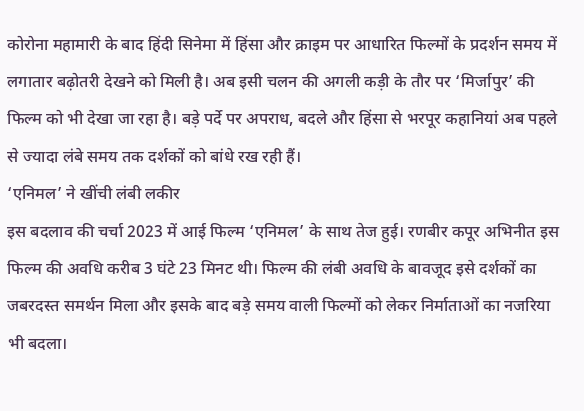कोरोना महामारी के बाद हिंदी सिनेमा में हिंसा और क्राइम पर आधारित फिल्मों के प्रदर्शन समय में लगातार बढ़ोतरी देखने को मिली है। अब इसी चलन की अगली कड़ी के तौर पर ‘मिर्जापुर’ की फिल्म को भी देखा जा रहा है। बड़े पर्दे पर अपराध, बदले और हिंसा से भरपूर कहानियां अब पहले से ज्यादा लंबे समय तक दर्शकों को बांधे रख रही हैं।
‘एनिमल’ ने खींची लंबी लकीर
इस बदलाव की चर्चा 2023 में आई फिल्म ‘एनिमल’ के साथ तेज हुई। रणबीर कपूर अभिनीत इस फिल्म की अवधि करीब 3 घंटे 23 मिनट थी। फिल्म की लंबी अवधि के बावजूद इसे दर्शकों का जबरदस्त समर्थन मिला और इसके बाद बड़े समय वाली फिल्मों को लेकर निर्माताओं का नजरिया भी बदला।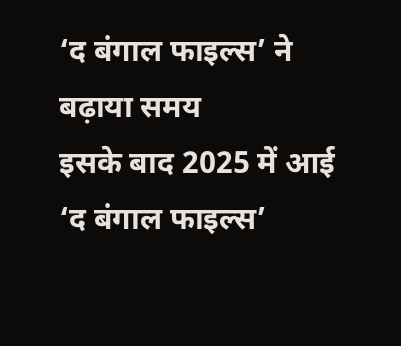‘द बंगाल फाइल्स’ ने बढ़ाया समय
इसके बाद 2025 में आई ‘द बंगाल फाइल्स’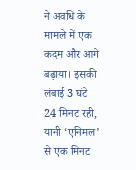ने अवधि के मामले में एक कदम और आगे बढ़ाया। इसकी लंबाई 3 घंटे 24 मिनट रही, यानी ‘एनिमल’ से एक मिनट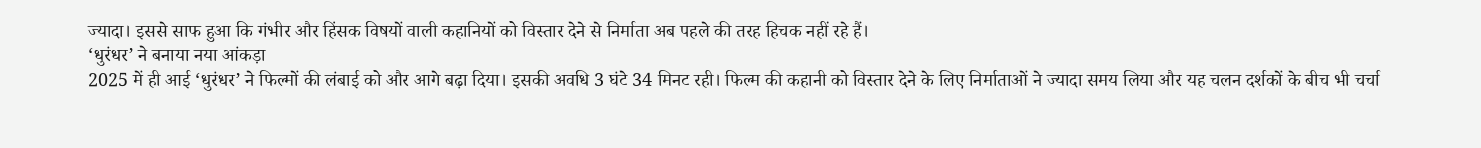ज्यादा। इससे साफ हुआ कि गंभीर और हिंसक विषयों वाली कहानियों को विस्तार देने से निर्माता अब पहले की तरह हिचक नहीं रहे हैं।
‘धुरंधर’ ने बनाया नया आंकड़ा
2025 में ही आई ‘धुरंधर’ ने फिल्मों की लंबाई को और आगे बढ़ा दिया। इसकी अवधि 3 घंटे 34 मिनट रही। फिल्म की कहानी को विस्तार देने के लिए निर्माताओं ने ज्यादा समय लिया और यह चलन दर्शकों के बीच भी चर्चा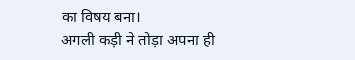का विषय बना।
अगली कड़ी ने तोड़ा अपना ही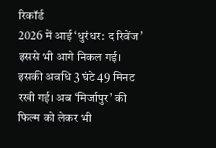रिकॉर्ड
2026 में आई ‘धुरंधर: द रिवेंज’ इससे भी आगे निकल गई। इसकी अवधि 3 घंटे 49 मिनट रखी गई। अब ‘मिर्जापुर’ की फिल्म को लेकर भी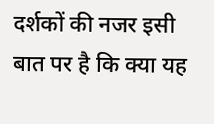दर्शकों की नजर इसी बात पर है कि क्या यह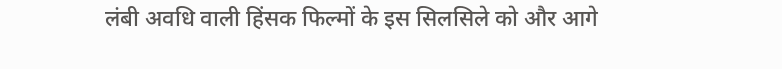लंबी अवधि वाली हिंसक फिल्मों के इस सिलसिले को और आगे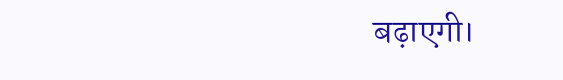बढ़ाएगी।